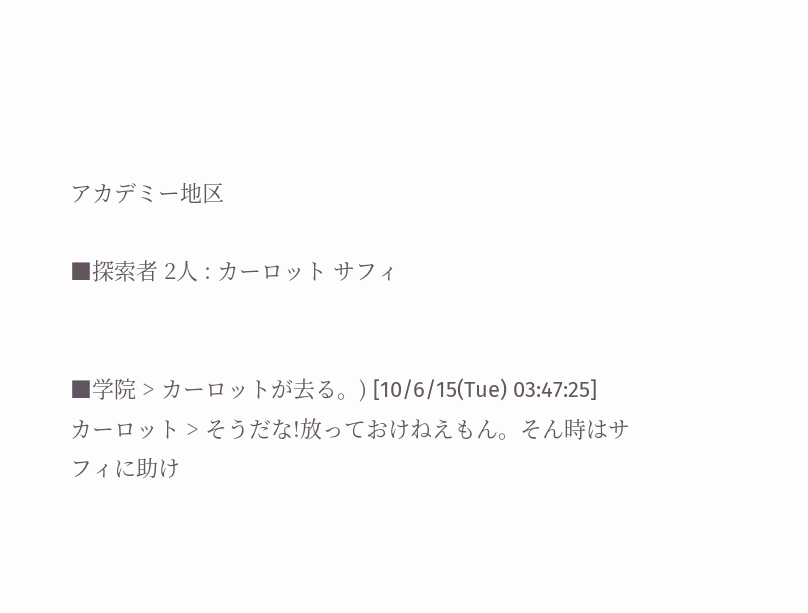アカデミー地区

■探索者 2人 : カーロット サフィ


■学院 > カーロットが去る。) [10/6/15(Tue) 03:47:25]
カーロット > そうだな!放っておけねえもん。そん時はサフィに助け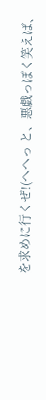を求めに行くぜ!(へへっ と、悪戯っぽく笑えば、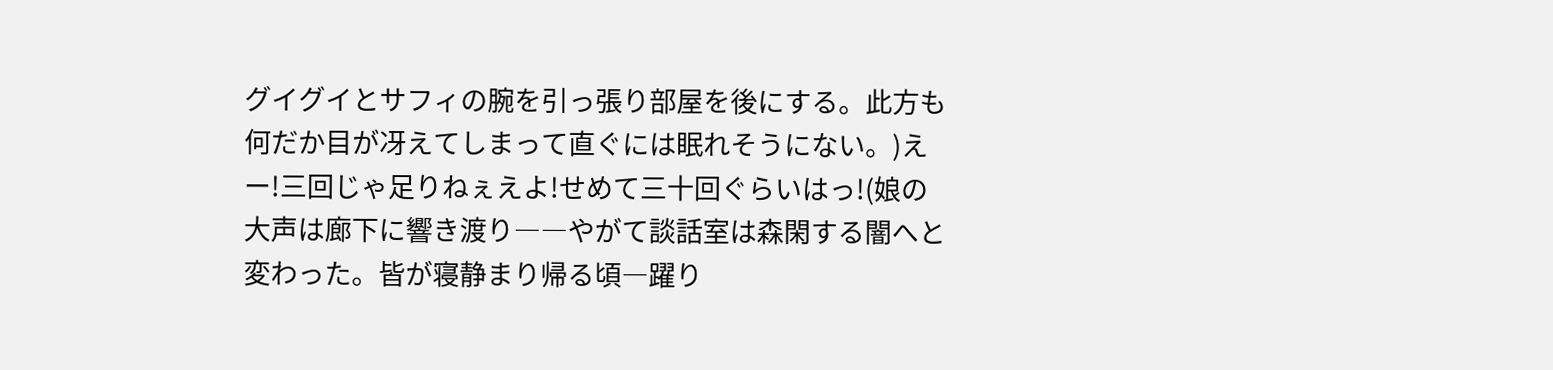グイグイとサフィの腕を引っ張り部屋を後にする。此方も何だか目が冴えてしまって直ぐには眠れそうにない。)えー!三回じゃ足りねぇえよ!せめて三十回ぐらいはっ!(娘の大声は廊下に響き渡り――やがて談話室は森閑する闇へと変わった。皆が寝静まり帰る頃―躍り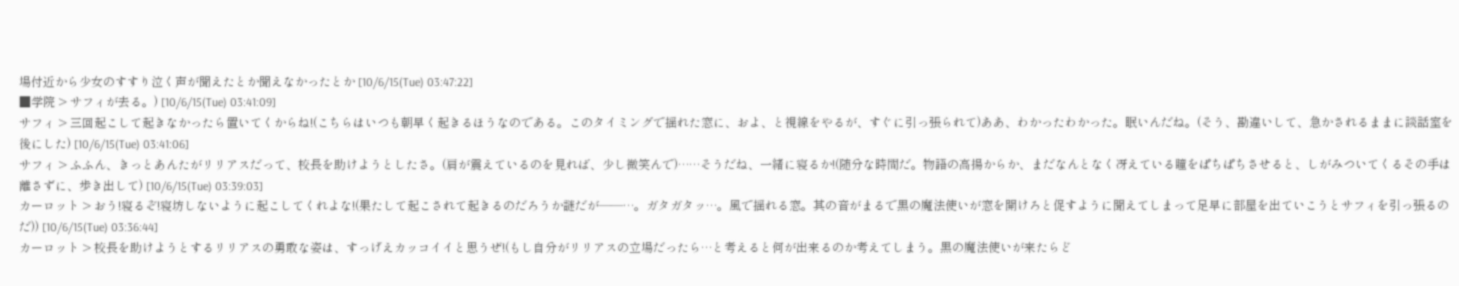場付近から少女のすすり泣く声が聞えたとか聞えなかったとか [10/6/15(Tue) 03:47:22]
■学院 > サフィが去る。) [10/6/15(Tue) 03:41:09]
サフィ > 三回起こして起きなかったら置いてくからね!(こちらはいつも朝早く起きるほうなのである。このタイミングで揺れた窓に、およ、と視線をやるが、すぐに引っ張られて)ああ、わかったわかった。眠いんだね。(そう、勘違いして、急かされるままに談話室を後にした) [10/6/15(Tue) 03:41:06]
サフィ > ふふん、きっとあんたがリリアスだって、校長を助けようとしたさ。(肩が震えているのを見れば、少し微笑んで)……そうだね、一緒に寝るか!(随分な時間だ。物語の高揚からか、まだなんとなく冴えている瞳をぱちぱちさせると、しがみついてくるその手は離さずに、歩き出して) [10/6/15(Tue) 03:39:03]
カーロット > おう!寝るぞ!寝坊しないように起こしてくれよな!(果たして起こされて起きるのだろうか謎だが――…。ガタガタッ…。風で揺れる窓。其の音がまるで黒の魔法使いが窓を開けろと促すように聞えてしまって足早に部屋を出ていこうとサフィを引っ張るのだ)) [10/6/15(Tue) 03:36:44]
カーロット > 校長を助けようとするリリアスの勇敢な姿は、すっげえカッコイイと思うぜ!(もし自分がリリアスの立場だったら…と考えると何が出来るのか考えてしまう。黒の魔法使いが来たらど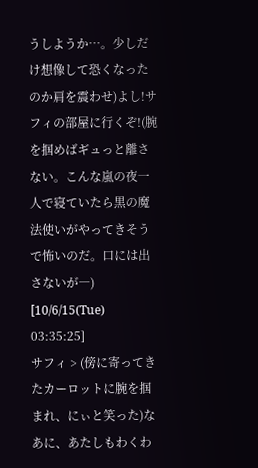うしようか…。少しだけ想像して恐くなったのか肩を震わせ)よし!サフィの部屋に行くぞ!(腕を掴めばギュっと離さない。こんな嵐の夜一人で寝ていたら黒の魔法使いがやってきそうで怖いのだ。口には出さないが―) [10/6/15(Tue) 03:35:25]
サフィ > (傍に寄ってきたカーロットに腕を掴まれ、にぃと笑った)なあに、あたしもわくわ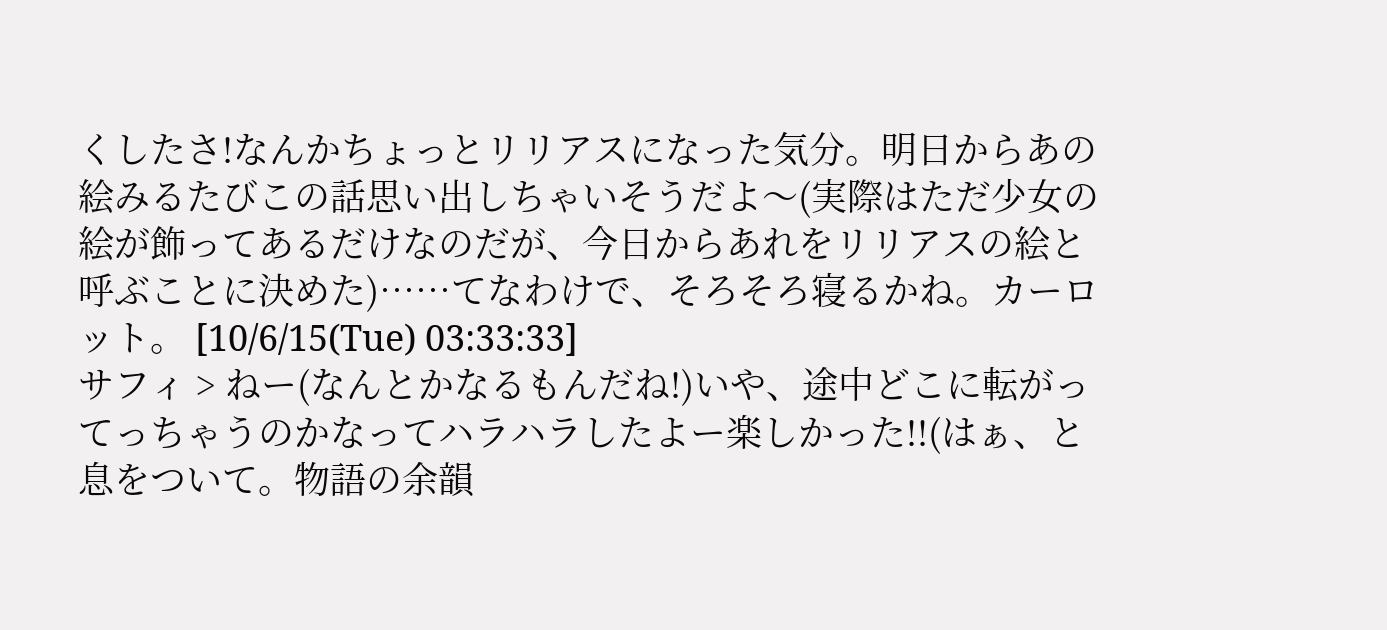くしたさ!なんかちょっとリリアスになった気分。明日からあの絵みるたびこの話思い出しちゃいそうだよ〜(実際はただ少女の絵が飾ってあるだけなのだが、今日からあれをリリアスの絵と呼ぶことに決めた)……てなわけで、そろそろ寝るかね。カーロット。 [10/6/15(Tue) 03:33:33]
サフィ > ねー(なんとかなるもんだね!)いや、途中どこに転がってっちゃうのかなってハラハラしたよー楽しかった!!(はぁ、と息をついて。物語の余韻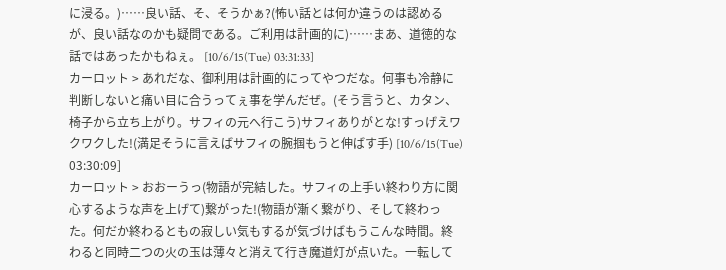に浸る。)……良い話、そ、そうかぁ?(怖い話とは何か違うのは認めるが、良い話なのかも疑問である。ご利用は計画的に)……まあ、道徳的な話ではあったかもねぇ。 [10/6/15(Tue) 03:31:33]
カーロット > あれだな、御利用は計画的にってやつだな。何事も冷静に判断しないと痛い目に合うってぇ事を学んだぜ。(そう言うと、カタン、椅子から立ち上がり。サフィの元へ行こう)サフィありがとな!すっげえワクワクした!(満足そうに言えばサフィの腕掴もうと伸ばす手) [10/6/15(Tue) 03:30:09]
カーロット > おおーうっ(物語が完結した。サフィの上手い終わり方に関心するような声を上げて)繋がった!(物語が漸く繋がり、そして終わった。何だか終わるともの寂しい気もするが気づけばもうこんな時間。終わると同時二つの火の玉は薄々と消えて行き魔道灯が点いた。一転して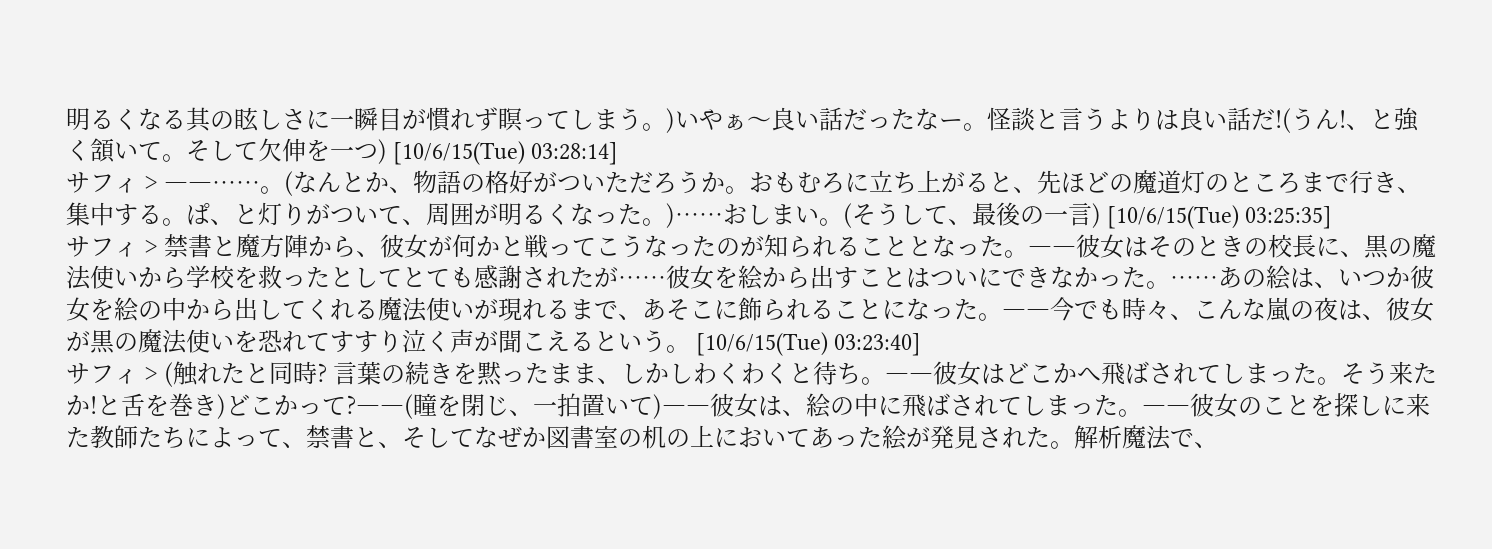明るくなる其の眩しさに一瞬目が慣れず瞑ってしまう。)いやぁ〜良い話だったなー。怪談と言うよりは良い話だ!(うん!、と強く頷いて。そして欠伸を一つ) [10/6/15(Tue) 03:28:14]
サフィ > ――……。(なんとか、物語の格好がついただろうか。おもむろに立ち上がると、先ほどの魔道灯のところまで行き、集中する。ぱ、と灯りがついて、周囲が明るくなった。)……おしまい。(そうして、最後の一言) [10/6/15(Tue) 03:25:35]
サフィ > 禁書と魔方陣から、彼女が何かと戦ってこうなったのが知られることとなった。――彼女はそのときの校長に、黒の魔法使いから学校を救ったとしてとても感謝されたが……彼女を絵から出すことはついにできなかった。……あの絵は、いつか彼女を絵の中から出してくれる魔法使いが現れるまで、あそこに飾られることになった。――今でも時々、こんな嵐の夜は、彼女が黒の魔法使いを恐れてすすり泣く声が聞こえるという。 [10/6/15(Tue) 03:23:40]
サフィ > (触れたと同時? 言葉の続きを黙ったまま、しかしわくわくと待ち。――彼女はどこかへ飛ばされてしまった。そう来たか!と舌を巻き)どこかって?――(瞳を閉じ、一拍置いて)――彼女は、絵の中に飛ばされてしまった。――彼女のことを探しに来た教師たちによって、禁書と、そしてなぜか図書室の机の上においてあった絵が発見された。解析魔法で、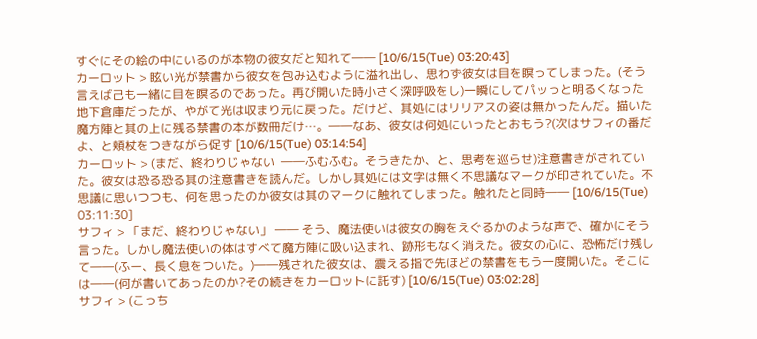すぐにその絵の中にいるのが本物の彼女だと知れて―― [10/6/15(Tue) 03:20:43]
カーロット > 眩い光が禁書から彼女を包み込むように溢れ出し、思わず彼女は目を瞑ってしまった。(そう言えば己も一緒に目を瞑るのであった。再び開いた時小さく深呼吸をし)一瞬にしてパッっと明るくなった地下倉庫だったが、やがて光は収まり元に戻った。だけど、其処にはリリアスの姿は無かったんだ。描いた魔方陣と其の上に残る禁書の本が数冊だけ…。――なあ、彼女は何処にいったとおもう?(次はサフィの番だよ、と頬杖をつきながら促す [10/6/15(Tue) 03:14:54]
カーロット > (まだ、終わりじゃない  ――ふむふむ。そうきたか、と、思考を巡らせ)注意書きがされていた。彼女は恐る恐る其の注意書きを読んだ。しかし其処には文字は無く不思議なマークが印されていた。不思議に思いつつも、何を思ったのか彼女は其のマークに触れてしまった。触れたと同時―― [10/6/15(Tue) 03:11:30]
サフィ > 「まだ、終わりじゃない」 ―― そう、魔法使いは彼女の胸をえぐるかのような声で、確かにそう言った。しかし魔法使いの体はすべて魔方陣に吸い込まれ、跡形もなく消えた。彼女の心に、恐怖だけ残して――(ふー、長く息をついた。)――残された彼女は、震える指で先ほどの禁書をもう一度開いた。そこには――(何が書いてあったのか?その続きをカーロットに託す) [10/6/15(Tue) 03:02:28]
サフィ > (こっち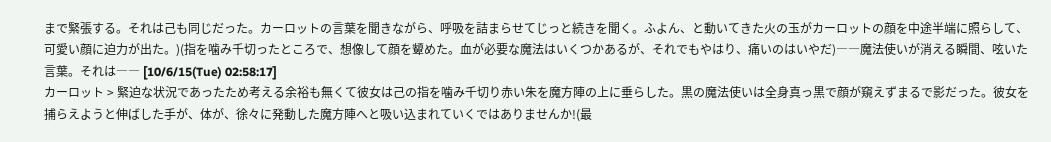まで緊張する。それは己も同じだった。カーロットの言葉を聞きながら、呼吸を詰まらせてじっと続きを聞く。ふよん、と動いてきた火の玉がカーロットの顔を中途半端に照らして、可愛い顔に迫力が出た。)(指を噛み千切ったところで、想像して顔を顰めた。血が必要な魔法はいくつかあるが、それでもやはり、痛いのはいやだ)――魔法使いが消える瞬間、呟いた言葉。それは―― [10/6/15(Tue) 02:58:17]
カーロット > 緊迫な状況であったため考える余裕も無くて彼女は己の指を噛み千切り赤い朱を魔方陣の上に垂らした。黒の魔法使いは全身真っ黒で顔が窺えずまるで影だった。彼女を捕らえようと伸ばした手が、体が、徐々に発動した魔方陣へと吸い込まれていくではありませんか!(最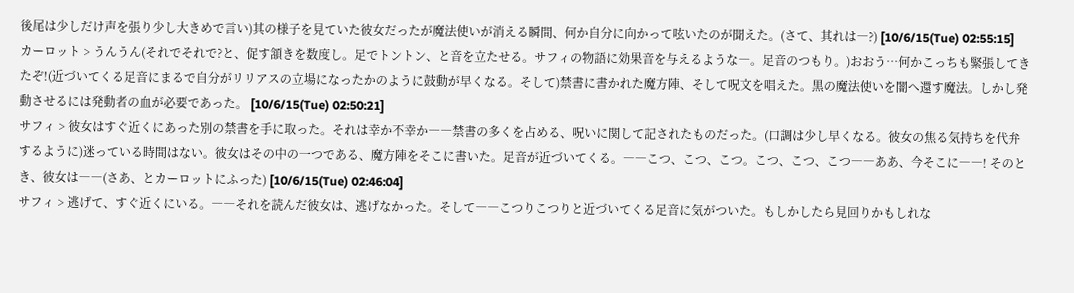後尾は少しだけ声を張り少し大きめで言い)其の様子を見ていた彼女だったが魔法使いが消える瞬間、何か自分に向かって呟いたのが聞えた。(さて、其れは―?) [10/6/15(Tue) 02:55:15]
カーロット > うんうん(それでそれで?と、促す頷きを数度し。足でトントン、と音を立たせる。サフィの物語に効果音を与えるような―。足音のつもり。)おおう…何かこっちも緊張してきたぞ!(近づいてくる足音にまるで自分がリリアスの立場になったかのように鼓動が早くなる。そして)禁書に書かれた魔方陣、そして呪文を唱えた。黒の魔法使いを闇へ還す魔法。しかし発動させるには発動者の血が必要であった。 [10/6/15(Tue) 02:50:21]
サフィ > 彼女はすぐ近くにあった別の禁書を手に取った。それは幸か不幸か――禁書の多くを占める、呪いに関して記されたものだった。(口調は少し早くなる。彼女の焦る気持ちを代弁するように)迷っている時間はない。彼女はその中の一つである、魔方陣をそこに書いた。足音が近づいてくる。――こつ、こつ、こつ。こつ、こつ、こつ――ああ、今そこに――! そのとき、彼女は――(さあ、とカーロットにふった) [10/6/15(Tue) 02:46:04]
サフィ > 逃げて、すぐ近くにいる。――それを読んだ彼女は、逃げなかった。そして――こつりこつりと近づいてくる足音に気がついた。もしかしたら見回りかもしれな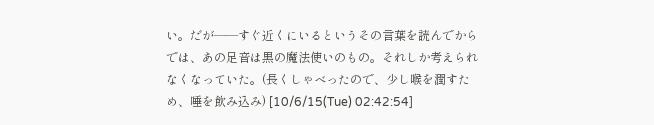い。だが――すぐ近くにいるというその言葉を読んでからでは、あの足音は黒の魔法使いのもの。それしか考えられなくなっていた。(長くしゃべったので、少し喉を潤すため、唾を飲み込み) [10/6/15(Tue) 02:42:54]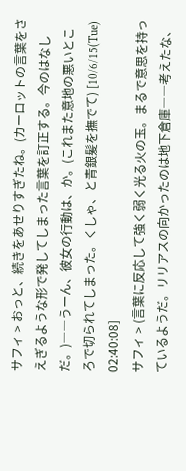サフィ > おっと、続きをあせりすぎたね。(カーロットの言葉をさえぎるような形で発してしまった言葉を訂正する。今のはなしだ。)――うーん、彼女の行動は、か。(これまた意地の悪いところで切られてしまった。くしゃ、と青銀髪を撫でて) [10/6/15(Tue) 02:40:08]
サフィ > (言葉に反応して強く弱く光る火の玉。まるで意思を持っているようだ。リリアスの向かったのは地下倉庫――考えたな、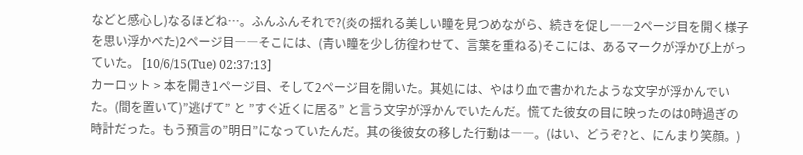などと感心し)なるほどね…。ふんふんそれで?(炎の揺れる美しい瞳を見つめながら、続きを促し――2ページ目を開く様子を思い浮かべた)2ページ目――そこには、(青い瞳を少し彷徨わせて、言葉を重ねる)そこには、あるマークが浮かび上がっていた。 [10/6/15(Tue) 02:37:13]
カーロット > 本を開き1ページ目、そして2ページ目を開いた。其処には、やはり血で書かれたような文字が浮かんでいた。(間を置いて)”逃げて” と ”すぐ近くに居る” と言う文字が浮かんでいたんだ。慌てた彼女の目に映ったのは0時過ぎの時計だった。もう預言の”明日”になっていたんだ。其の後彼女の移した行動は――。(はい、どうぞ?と、にんまり笑顔。)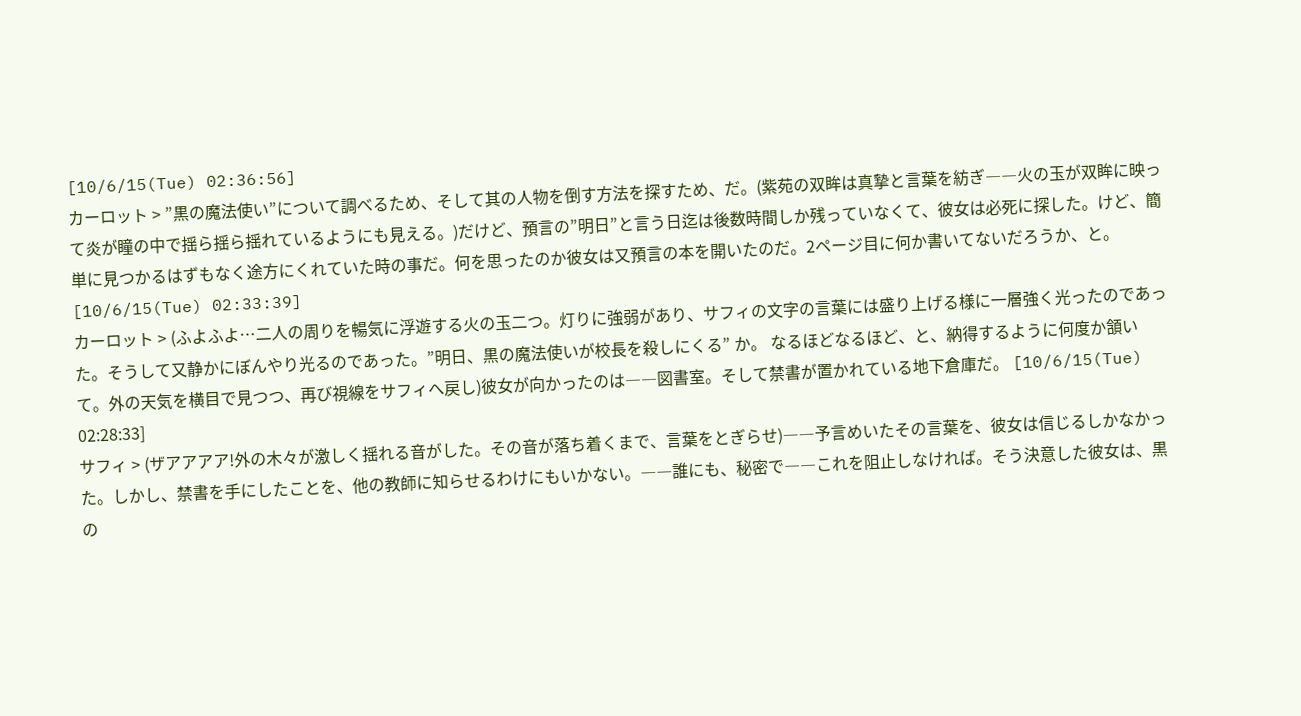[10/6/15(Tue) 02:36:56]
カーロット > ”黒の魔法使い”について調べるため、そして其の人物を倒す方法を探すため、だ。(紫苑の双眸は真摯と言葉を紡ぎ――火の玉が双眸に映って炎が瞳の中で揺ら揺ら揺れているようにも見える。)だけど、預言の”明日”と言う日迄は後数時間しか残っていなくて、彼女は必死に探した。けど、簡単に見つかるはずもなく途方にくれていた時の事だ。何を思ったのか彼女は又預言の本を開いたのだ。2ページ目に何か書いてないだろうか、と。 [10/6/15(Tue) 02:33:39]
カーロット > (ふよふよ…二人の周りを暢気に浮遊する火の玉二つ。灯りに強弱があり、サフィの文字の言葉には盛り上げる様に一層強く光ったのであった。そうして又静かにぼんやり光るのであった。”明日、黒の魔法使いが校長を殺しにくる” か。 なるほどなるほど、と、納得するように何度か頷いて。外の天気を横目で見つつ、再び視線をサフィへ戻し)彼女が向かったのは――図書室。そして禁書が置かれている地下倉庫だ。 [10/6/15(Tue) 02:28:33]
サフィ > (ザアアアア!外の木々が激しく揺れる音がした。その音が落ち着くまで、言葉をとぎらせ)――予言めいたその言葉を、彼女は信じるしかなかった。しかし、禁書を手にしたことを、他の教師に知らせるわけにもいかない。――誰にも、秘密で――これを阻止しなければ。そう決意した彼女は、黒の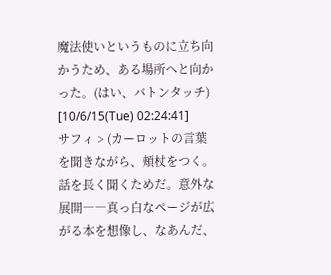魔法使いというものに立ち向かうため、ある場所へと向かった。(はい、バトンタッチ) [10/6/15(Tue) 02:24:41]
サフィ > (カーロットの言葉を聞きながら、頬杖をつく。話を長く聞くためだ。意外な展開――真っ白なページが広がる本を想像し、なあんだ、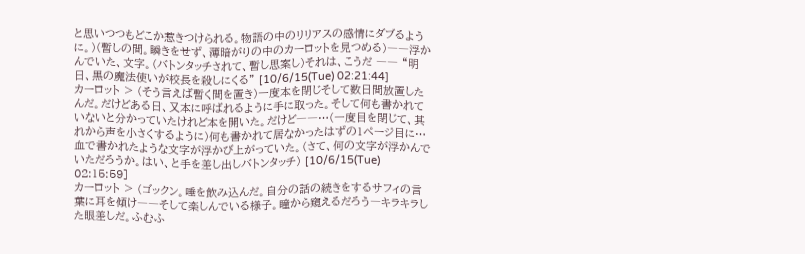と思いつつもどこか惹きつけられる。物語の中のリリアスの感情にダブるように。)(暫しの間。瞬きをせず、薄暗がりの中のカーロットを見つめる)――浮かんでいた、文字。(バトンタッチされて、暫し思案し)それは、こうだ ―― “明日、黒の魔法使いが校長を殺しにくる” [10/6/15(Tue) 02:21:44]
カーロット > (そう言えば暫く間を置き)一度本を閉じそして数日間放置したんだ。だけどある日、又本に呼ばれるように手に取った。そして何も書かれていないと分かっていたけれど本を開いた。だけど――…(一度目を閉じて、其れから声を小さくするように)何も書かれて居なかったはずの1ページ目に…血で書かれたような文字が浮かび上がっていた。(さて、何の文字が浮かんでいただろうか。はい、と手を差し出しバトンタッチ) [10/6/15(Tue) 02:15:59]
カーロット > (ゴックン。唾を飲み込んだ。自分の話の続きをするサフィの言葉に耳を傾け――そして楽しんでいる様子。瞳から窺えるだろう―キラキラした眼差しだ。ふむふ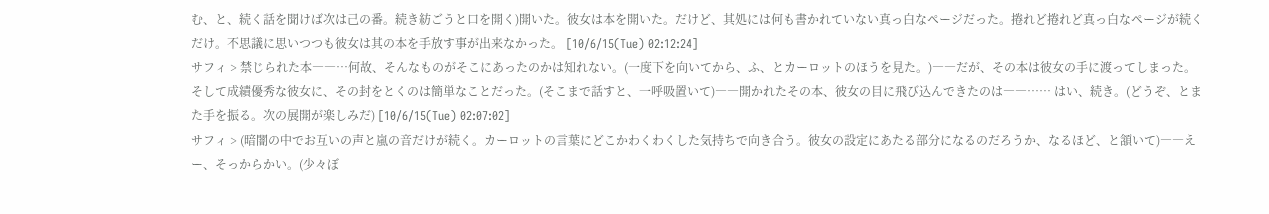む、と、続く話を聞けば次は己の番。続き紡ごうと口を開く)開いた。彼女は本を開いた。だけど、其処には何も書かれていない真っ白なページだった。捲れど捲れど真っ白なページが続くだけ。不思議に思いつつも彼女は其の本を手放す事が出来なかった。 [10/6/15(Tue) 02:12:24]
サフィ > 禁じられた本――…何故、そんなものがそこにあったのかは知れない。(一度下を向いてから、ふ、とカーロットのほうを見た。)――だが、その本は彼女の手に渡ってしまった。そして成績優秀な彼女に、その封をとくのは簡単なことだった。(そこまで話すと、一呼吸置いて)――開かれたその本、彼女の目に飛び込んできたのは――…… はい、続き。(どうぞ、とまた手を振る。次の展開が楽しみだ) [10/6/15(Tue) 02:07:02]
サフィ > (暗闇の中でお互いの声と嵐の音だけが続く。カーロットの言葉にどこかわくわくした気持ちで向き合う。彼女の設定にあたる部分になるのだろうか、なるほど、と頷いて)――えー、そっからかい。(少々ぼ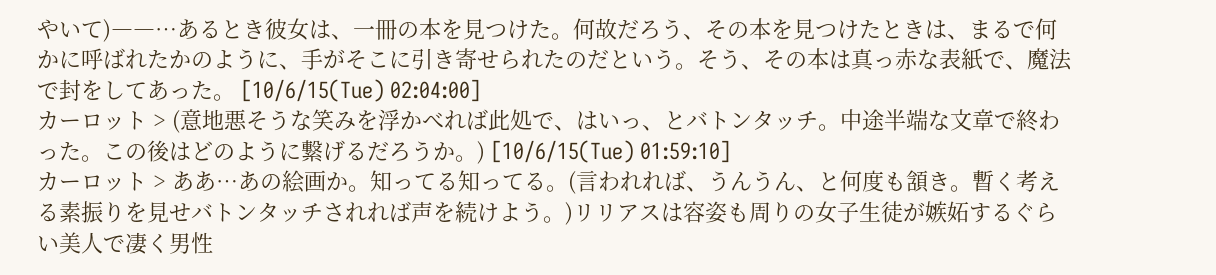やいて)――…あるとき彼女は、一冊の本を見つけた。何故だろう、その本を見つけたときは、まるで何かに呼ばれたかのように、手がそこに引き寄せられたのだという。そう、その本は真っ赤な表紙で、魔法で封をしてあった。 [10/6/15(Tue) 02:04:00]
カーロット > (意地悪そうな笑みを浮かべれば此処で、はいっ、とバトンタッチ。中途半端な文章で終わった。この後はどのように繋げるだろうか。) [10/6/15(Tue) 01:59:10]
カーロット > ああ…あの絵画か。知ってる知ってる。(言われれば、うんうん、と何度も頷き。暫く考える素振りを見せバトンタッチされれば声を続けよう。)リリアスは容姿も周りの女子生徒が嫉妬するぐらい美人で凄く男性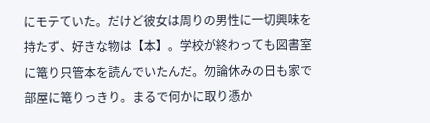にモテていた。だけど彼女は周りの男性に一切興味を持たず、好きな物は【本】。学校が終わっても図書室に篭り只管本を読んでいたんだ。勿論休みの日も家で部屋に篭りっきり。まるで何かに取り憑か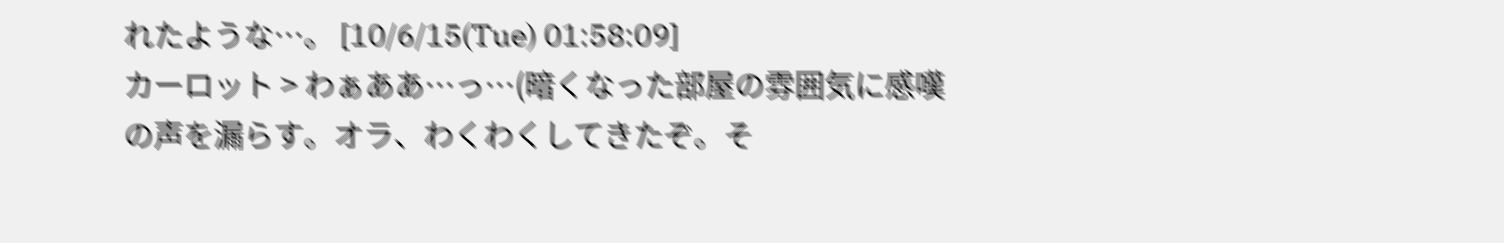れたような…。 [10/6/15(Tue) 01:58:09]
カーロット > わぁああ…っ…(暗くなった部屋の雰囲気に感嘆の声を漏らす。オラ、わくわくしてきたぞ。そ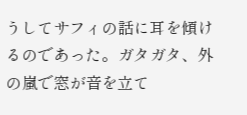うしてサフィの話に耳を傾けるのであった。ガタガタ、外の嵐で窓が音を立て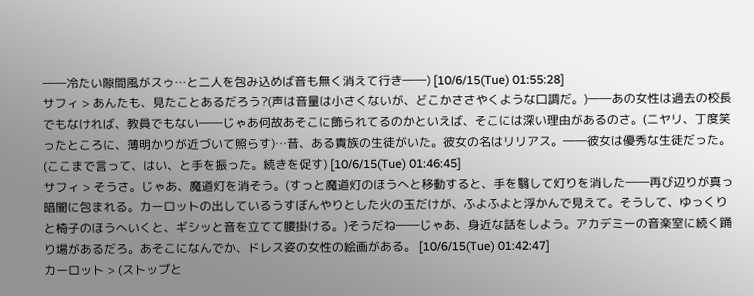――冷たい隙間風がスゥ…と二人を包み込めば音も無く消えて行き――) [10/6/15(Tue) 01:55:28]
サフィ > あんたも、見たことあるだろう?(声は音量は小さくないが、どこかささやくような口調だ。)――あの女性は過去の校長でもなければ、教員でもない――じゃあ何故あそこに飾られてるのかといえば、そこには深い理由があるのさ。(ニヤリ、丁度笑ったところに、薄明かりが近づいて照らす)…昔、ある貴族の生徒がいた。彼女の名はリリアス。――彼女は優秀な生徒だった。(ここまで言って、はい、と手を振った。続きを促す) [10/6/15(Tue) 01:46:45]
サフィ > そうさ。じゃあ、魔道灯を消そう。(すっと魔道灯のほうへと移動すると、手を翳して灯りを消した――再び辺りが真っ暗闇に包まれる。カーロットの出しているうすぼんやりとした火の玉だけが、ふよふよと浮かんで見えて。そうして、ゆっくりと椅子のほうへいくと、ギシッと音を立てて腰掛ける。)そうだね――じゃあ、身近な話をしよう。アカデミーの音楽室に続く踊り場があるだろ。あそこになんでか、ドレス姿の女性の絵画がある。 [10/6/15(Tue) 01:42:47]
カーロット > (ストップと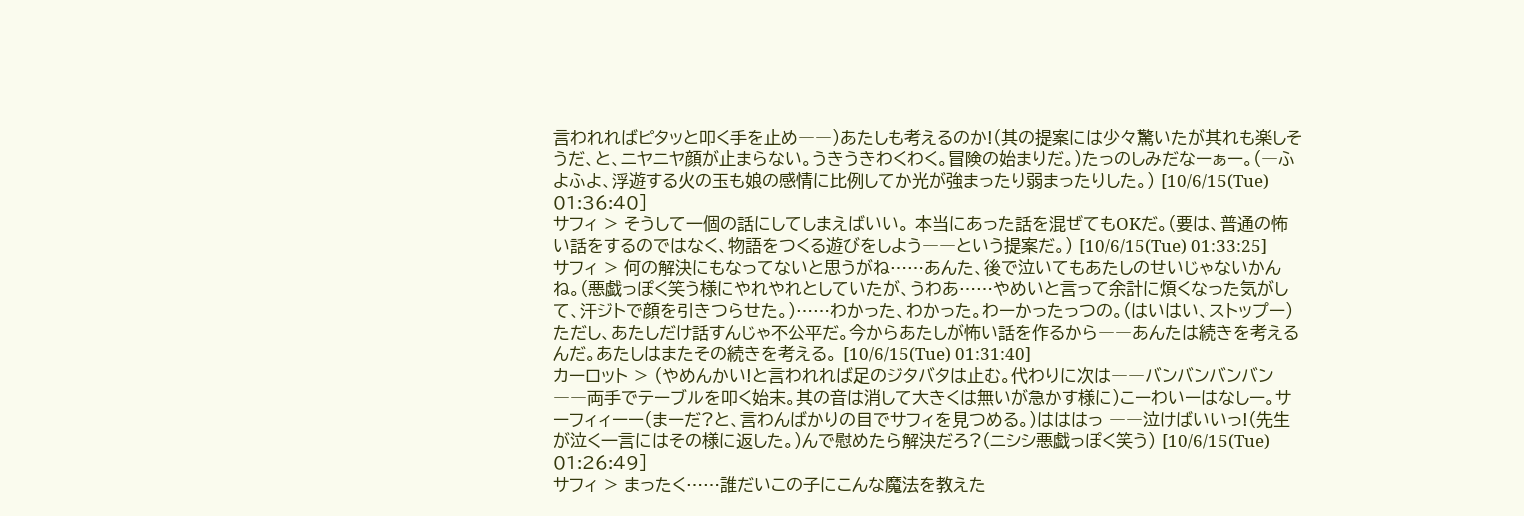言われればピタッと叩く手を止め――)あたしも考えるのか!(其の提案には少々驚いたが其れも楽しそうだ、と、ニヤニヤ顔が止まらない。うきうきわくわく。冒険の始まりだ。)たっのしみだなーぁー。(―ふよふよ、浮遊する火の玉も娘の感情に比例してか光が強まったり弱まったりした。) [10/6/15(Tue) 01:36:40]
サフィ > そうして一個の話にしてしまえばいい。 本当にあった話を混ぜてもOKだ。(要は、普通の怖い話をするのではなく、物語をつくる遊びをしよう――という提案だ。) [10/6/15(Tue) 01:33:25]
サフィ > 何の解決にもなってないと思うがね……あんた、後で泣いてもあたしのせいじゃないかんね。(悪戯っぽく笑う様にやれやれとしていたが、うわあ……やめいと言って余計に煩くなった気がして、汗ジトで顔を引きつらせた。)……わかった、わかった。わーかったっつの。(はいはい、ストップー)ただし、あたしだけ話すんじゃ不公平だ。今からあたしが怖い話を作るから――あんたは続きを考えるんだ。あたしはまたその続きを考える。 [10/6/15(Tue) 01:31:40]
カーロット > (やめんかい!と言われれば足のジタバタは止む。代わりに次は――バンバンバンバン――両手でテーブルを叩く始末。其の音は消して大きくは無いが急かす様に)こーわいーはなしー。サーフィィーー(まーだ?と、言わんばかりの目でサフィを見つめる。)はははっ ――泣けばいいっ!(先生が泣く一言にはその様に返した。)んで慰めたら解決だろ?(ニシシ悪戯っぽく笑う) [10/6/15(Tue) 01:26:49]
サフィ > まったく……誰だいこの子にこんな魔法を教えた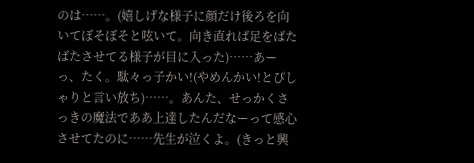のは……。(嬉しげな様子に顔だけ後ろを向いてぼそぼそと呟いて。向き直れば足をばたばたさせてる様子が目に入った)……あーっ、たく。駄々っ子かい!(やめんかい!とぴしゃりと言い放ち)……。あんた、せっかくさっきの魔法でああ上達したんだなーって感心させてたのに……先生が泣くよ。(きっと興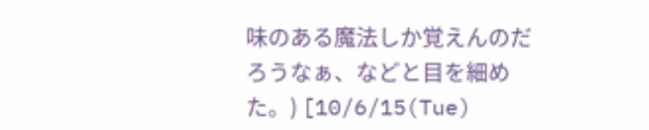味のある魔法しか覚えんのだろうなぁ、などと目を細めた。) [10/6/15(Tue)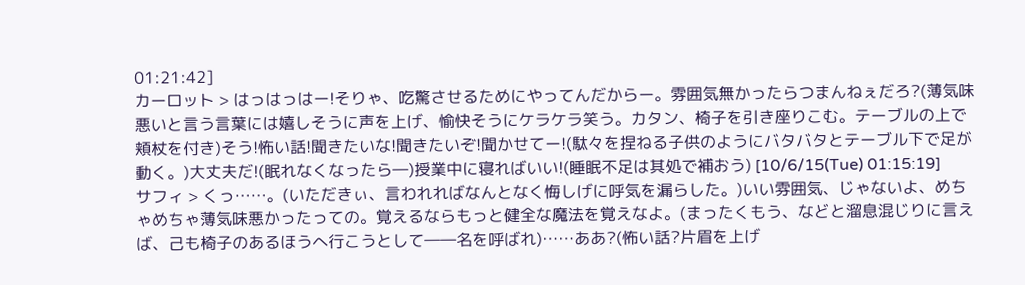01:21:42]
カーロット > はっはっはー!そりゃ、吃驚させるためにやってんだからー。雰囲気無かったらつまんねぇだろ?(薄気味悪いと言う言葉には嬉しそうに声を上げ、愉快そうにケラケラ笑う。カタン、椅子を引き座りこむ。テーブルの上で頬杖を付き)そう!怖い話!聞きたいな!聞きたいぞ!聞かせてー!(駄々を捏ねる子供のようにバタバタとテーブル下で足が動く。)大丈夫だ!(眠れなくなったら―)授業中に寝ればいい!(睡眠不足は其処で補おう) [10/6/15(Tue) 01:15:19]
サフィ > くっ……。(いただきぃ、言われればなんとなく悔しげに呼気を漏らした。)いい雰囲気、じゃないよ、めちゃめちゃ薄気味悪かったっての。覚えるならもっと健全な魔法を覚えなよ。(まったくもう、などと溜息混じりに言えば、己も椅子のあるほうへ行こうとして――名を呼ばれ)……ああ?(怖い話?片眉を上げ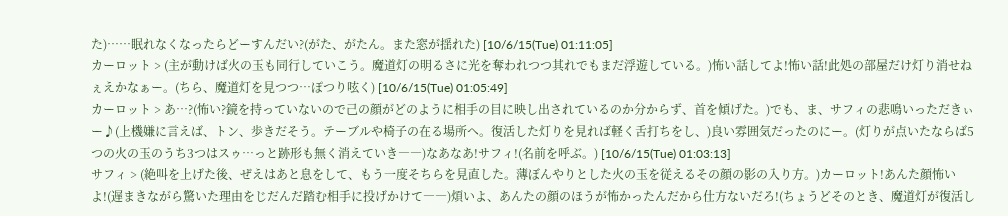た)……眠れなくなったらどーすんだい?(がた、がたん。また窓が揺れた) [10/6/15(Tue) 01:11:05]
カーロット > (主が動けば火の玉も同行していこう。魔道灯の明るさに光を奪われつつ其れでもまだ浮遊している。)怖い話してよ!怖い話!此処の部屋だけ灯り消せねぇえかなぁー。(ちら、魔道灯を見つつ…ぽつり呟く) [10/6/15(Tue) 01:05:49]
カーロット > あ…?(怖い?鏡を持っていないので己の顔がどのように相手の目に映し出されているのか分からず、首を傾げた。)でも、ま、サフィの悲鳴いっただきぃー♪(上機嫌に言えば、トン、歩きだそう。テーブルや椅子の在る場所へ。復活した灯りを見れば軽く舌打ちをし、)良い雰囲気だったのにー。(灯りが点いたならば5つの火の玉のうち3つはスゥ…っと跡形も無く消えていき――)なあなあ!サフィ!(名前を呼ぶ。) [10/6/15(Tue) 01:03:13]
サフィ > (絶叫を上げた後、ぜえはあと息をして、もう一度そちらを見直した。薄ぼんやりとした火の玉を従えるその顔の影の入り方。)カーロット!あんた顔怖いよ!(遅まきながら驚いた理由をじだんだ踏む相手に投げかけて――)煩いよ、あんたの顔のほうが怖かったんだから仕方ないだろ!(ちょうどそのとき、魔道灯が復活し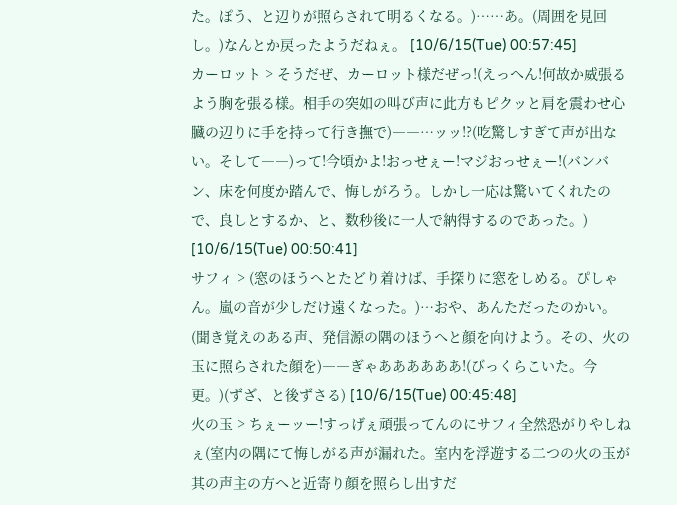た。ぽう、と辺りが照らされて明るくなる。)……あ。(周囲を見回し。)なんとか戻ったようだねぇ。 [10/6/15(Tue) 00:57:45]
カーロット > そうだぜ、カーロット様だぜっ!(えっへん!何故か威張るよう胸を張る様。相手の突如の叫び声に此方もピクッと肩を震わせ心臓の辺りに手を持って行き撫で)――…ッッ!?(吃驚しすぎて声が出ない。そして――)って!今頃かよ!おっせぇー!マジおっせぇー!(バンバン、床を何度か踏んで、悔しがろう。しかし一応は驚いてくれたので、良しとするか、と、数秒後に一人で納得するのであった。) [10/6/15(Tue) 00:50:41]
サフィ > (窓のほうへとたどり着けば、手探りに窓をしめる。ぴしゃん。嵐の音が少しだけ遠くなった。)…おや、あんただったのかい。(聞き覚えのある声、発信源の隅のほうへと顔を向けよう。その、火の玉に照らされた顔を)――ぎゃああああああ!(びっくらこいた。今更。)(ずざ、と後ずさる) [10/6/15(Tue) 00:45:48]
火の玉 > ちぇーッー!すっげぇ頑張ってんのにサフィ全然恐がりやしねぇ(室内の隅にて悔しがる声が漏れた。室内を浮遊する二つの火の玉が其の声主の方へと近寄り顔を照らし出すだ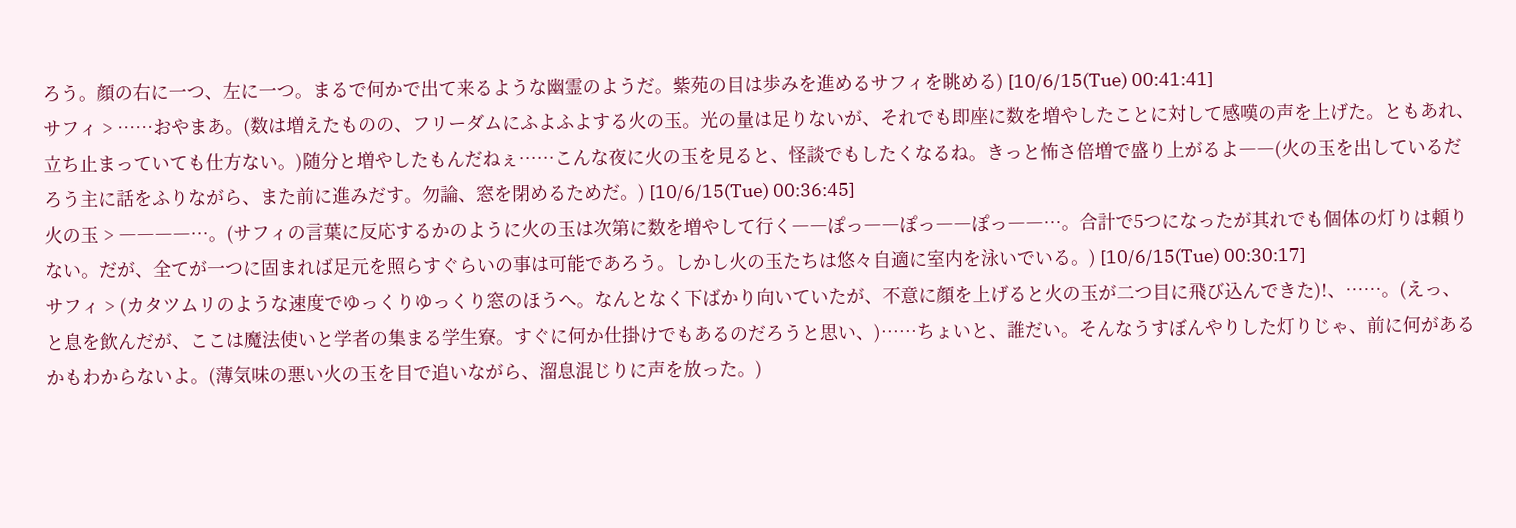ろう。顔の右に一つ、左に一つ。まるで何かで出て来るような幽霊のようだ。紫苑の目は歩みを進めるサフィを眺める) [10/6/15(Tue) 00:41:41]
サフィ > ……おやまあ。(数は増えたものの、フリーダムにふよふよする火の玉。光の量は足りないが、それでも即座に数を増やしたことに対して感嘆の声を上げた。ともあれ、立ち止まっていても仕方ない。)随分と増やしたもんだねぇ……こんな夜に火の玉を見ると、怪談でもしたくなるね。きっと怖さ倍増で盛り上がるよ――(火の玉を出しているだろう主に話をふりながら、また前に進みだす。勿論、窓を閉めるためだ。) [10/6/15(Tue) 00:36:45]
火の玉 > ――――…。(サフィの言葉に反応するかのように火の玉は次第に数を増やして行く――ぽっ――ぽっ――ぽっ――…。合計で5つになったが其れでも個体の灯りは頼りない。だが、全てが一つに固まれば足元を照らすぐらいの事は可能であろう。しかし火の玉たちは悠々自適に室内を泳いでいる。) [10/6/15(Tue) 00:30:17]
サフィ > (カタツムリのような速度でゆっくりゆっくり窓のほうへ。なんとなく下ばかり向いていたが、不意に顔を上げると火の玉が二つ目に飛び込んできた)!、……。(えっ、と息を飲んだが、ここは魔法使いと学者の集まる学生寮。すぐに何か仕掛けでもあるのだろうと思い、)……ちょいと、誰だい。そんなうすぼんやりした灯りじゃ、前に何があるかもわからないよ。(薄気味の悪い火の玉を目で追いながら、溜息混じりに声を放った。)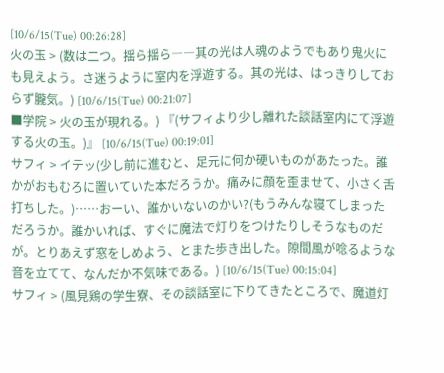[10/6/15(Tue) 00:26:28]
火の玉 > (数は二つ。揺ら揺ら――其の光は人魂のようでもあり鬼火にも見えよう。さ迷うように室内を浮遊する。其の光は、はっきりしておらず朧気。) [10/6/15(Tue) 00:21:07]
■学院 > 火の玉が現れる。) 『(サフィより少し離れた談話室内にて浮遊する火の玉。)』 [10/6/15(Tue) 00:19:01]
サフィ > イテッ(少し前に進むと、足元に何か硬いものがあたった。誰かがおもむろに置いていた本だろうか。痛みに顔を歪ませて、小さく舌打ちした。)……おーい、誰かいないのかい?(もうみんな寝てしまっただろうか。誰かいれば、すぐに魔法で灯りをつけたりしそうなものだが。とりあえず窓をしめよう、とまた歩き出した。隙間風が唸るような音を立てて、なんだか不気味である。) [10/6/15(Tue) 00:15:04]
サフィ > (風見鶏の学生寮、その談話室に下りてきたところで、魔道灯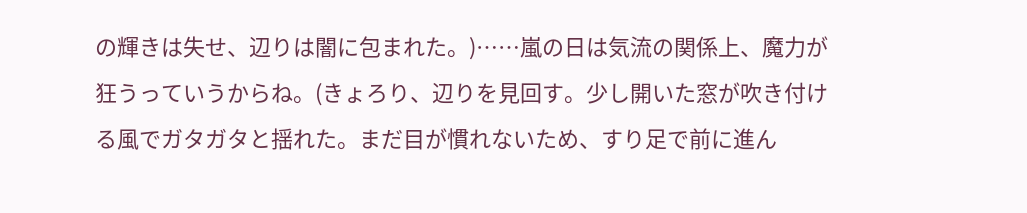の輝きは失せ、辺りは闇に包まれた。)……嵐の日は気流の関係上、魔力が狂うっていうからね。(きょろり、辺りを見回す。少し開いた窓が吹き付ける風でガタガタと揺れた。まだ目が慣れないため、すり足で前に進ん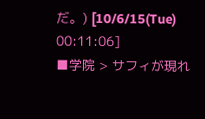だ。) [10/6/15(Tue) 00:11:06]
■学院 > サフィが現れ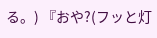る。) 『おや?(フッと灯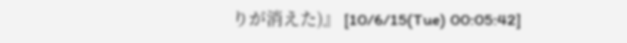りが消えた)』 [10/6/15(Tue) 00:05:42]